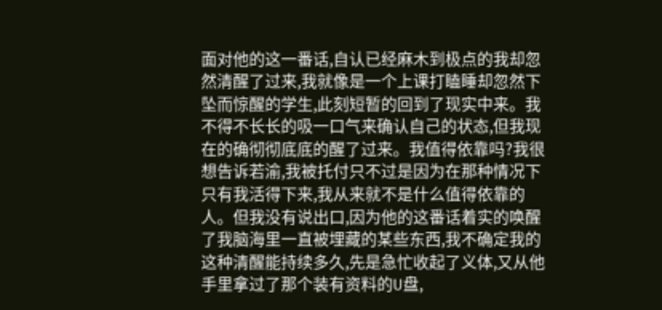面对他的这一番话,自认已经麻木到极点的我却忽然清醒了过来,我就像是一个上课打瞌睡却忽然下坠而惊醒的学生,此刻短暂的回到了现实中来。我不得不长长的吸一口气来确认自己的状态,但我现在的确彻彻底底的醒了过来。我值得依靠吗?我很想告诉若渝,我被托付只不过是因为在那种情况下只有我活得下来,我从来就不是什么值得依靠的人。但我没有说出口,因为他的这番话着实的唤醒了我脑海里一直被埋藏的某些东西,我不确定我的这种清醒能持续多久,先是急忙收起了义体,又从他手里拿过了那个装有资料的U盘,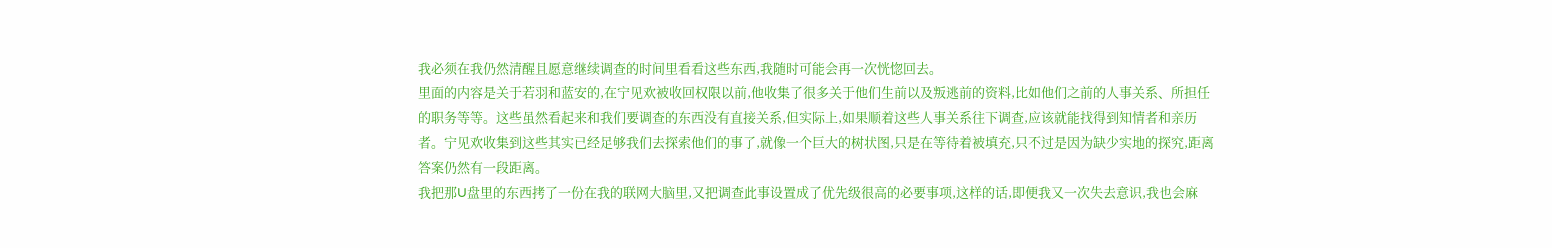我必须在我仍然清醒且愿意继续调查的时间里看看这些东西,我随时可能会再一次恍惚回去。
里面的内容是关于若羽和蓝安的,在宁见欢被收回权限以前,他收集了很多关于他们生前以及叛逃前的资料,比如他们之前的人事关系、所担任的职务等等。这些虽然看起来和我们要调查的东西没有直接关系,但实际上,如果顺着这些人事关系往下调查,应该就能找得到知情者和亲历者。宁见欢收集到这些其实已经足够我们去探索他们的事了,就像一个巨大的树状图,只是在等待着被填充,只不过是因为缺少实地的探究,距离答案仍然有一段距离。
我把那U盘里的东西拷了一份在我的联网大脑里,又把调查此事设置成了优先级很高的必要事项,这样的话,即便我又一次失去意识,我也会麻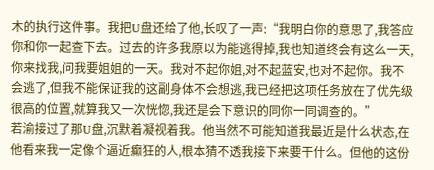木的执行这件事。我把U盘还给了他,长叹了一声:“我明白你的意思了,我答应你和你一起查下去。过去的许多我原以为能逃得掉,我也知道终会有这么一天,你来找我,问我要姐姐的一天。我对不起你姐,对不起蓝安,也对不起你。我不会逃了,但我不能保证我的这副身体不会想逃,我已经把这项任务放在了优先级很高的位置,就算我又一次恍惚,我还是会下意识的同你一同调查的。”
若渝接过了那U盘,沉默着凝视着我。他当然不可能知道我最近是什么状态,在他看来我一定像个逼近癫狂的人,根本猜不透我接下来要干什么。但他的这份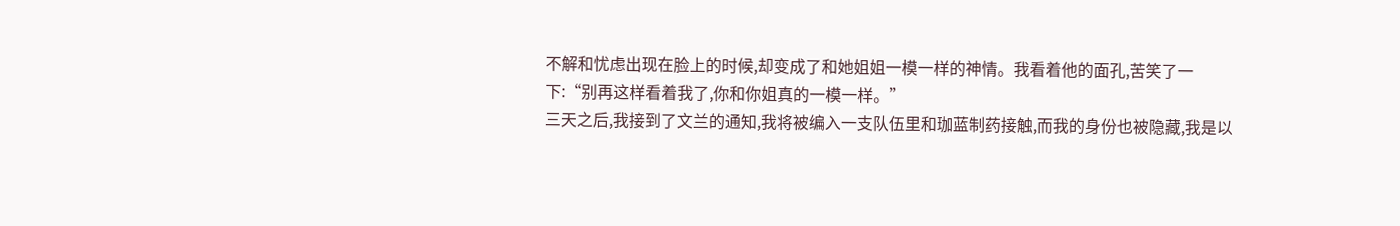不解和忧虑出现在脸上的时候,却变成了和她姐姐一模一样的神情。我看着他的面孔,苦笑了一下:“别再这样看着我了,你和你姐真的一模一样。”
三天之后,我接到了文兰的通知,我将被编入一支队伍里和珈蓝制药接触,而我的身份也被隐藏,我是以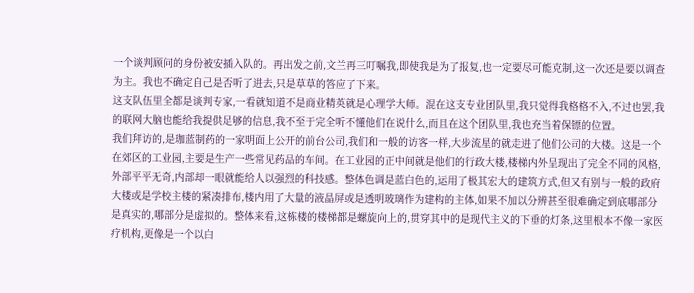一个谈判顾问的身份被安插入队的。再出发之前,文兰再三叮嘱我,即使我是为了报复,也一定要尽可能克制,这一次还是要以调查为主。我也不确定自己是否听了进去,只是草草的答应了下来。
这支队伍里全都是谈判专家,一看就知道不是商业精英就是心理学大师。混在这支专业团队里,我只觉得我格格不入,不过也罢,我的联网大脑也能给我提供足够的信息,我不至于完全听不懂他们在说什么,而且在这个团队里,我也充当着保镖的位置。
我们拜访的,是珈蓝制药的一家明面上公开的前台公司,我们和一般的访客一样,大步流星的就走进了他们公司的大楼。这是一个在郊区的工业园,主要是生产一些常见药品的车间。在工业园的正中间就是他们的行政大楼,楼梯内外呈现出了完全不同的风格,外部平平无奇,内部却一眼就能给人以强烈的科技感。整体色调是蓝白色的,运用了极其宏大的建筑方式,但又有别与一般的政府大楼或是学校主楼的紧凑排布,楼内用了大量的液晶屏或是透明玻璃作为建构的主体,如果不加以分辨甚至很难确定到底哪部分是真实的,哪部分是虚拟的。整体来看,这栋楼的楼梯都是螺旋向上的,贯穿其中的是现代主义的下垂的灯条,这里根本不像一家医疗机构,更像是一个以白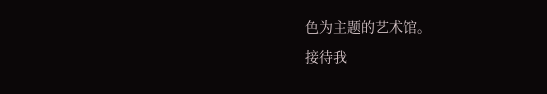色为主题的艺术馆。
接待我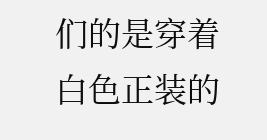们的是穿着白色正装的